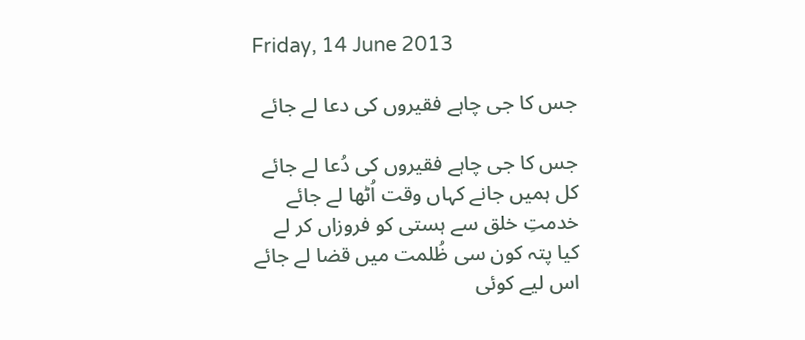Friday, 14 June 2013

جس کا جی چاہے فقیروں کی دعا لے جائے

جس کا جی چاہے فقیروں کی دُعا لے جائے
کل ہمیں جانے کہاں وقت اُٹھا لے جائے
خدمتِ خلق سے ہستی کو فروزاں کر لے
کیا پتہ کون سی ظُلمت میں قضا لے جائے
اس لیے کوئی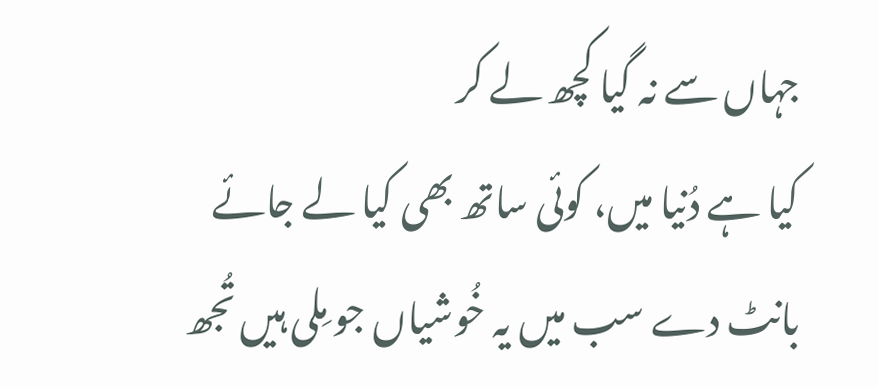جہاں سے نہ گیا کچھ لے کر
کیا ہے دُنیا میں، کوئی ساتھ بھی کیا لے جائے
بانٹ دے سب میں یہ خُوشیاں جو مِلی ہیں تُجھ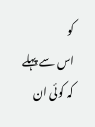کو
اس سے پہلے کہ کوئی ان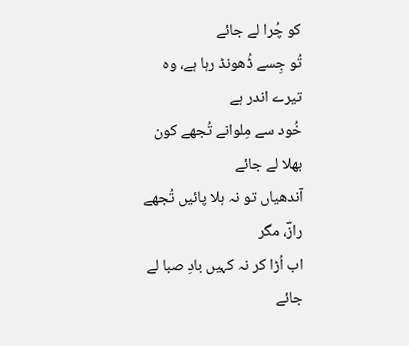کو چُرا لے جائے
تُو جِسے ڈُھونڈ رہا ہے، وہ تیرے اندر ہے
خُود سے مِلوانے تُجھے کون بھلا لے جائے
آندھیاں تو نہ ہلا پائیں تُجھے رازؔ، مگر
اب اُڑا کر نہ کہیں بادِ صبا لے جائے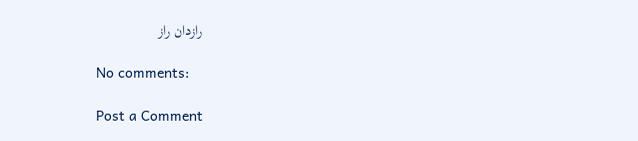رازدان راز

No comments:

Post a Comment